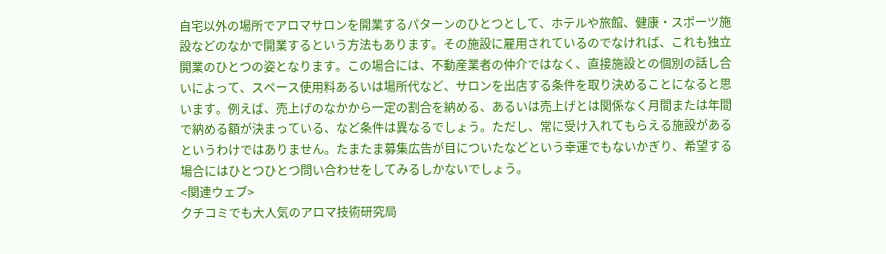自宅以外の場所でアロマサロンを開業するパターンのひとつとして、ホテルや旅館、健康・スポーツ施設などのなかで開業するという方法もあります。その施設に雇用されているのでなければ、これも独立開業のひとつの姿となります。この場合には、不動産業者の仲介ではなく、直接施設との個別の話し合いによって、スペース使用料あるいは場所代など、サロンを出店する条件を取り決めることになると思います。例えば、売上げのなかから一定の割合を納める、あるいは売上げとは関係なく月間または年間で納める額が決まっている、など条件は異なるでしょう。ただし、常に受け入れてもらえる施設があるというわけではありません。たまたま募集広告が目についたなどという幸運でもないかぎり、希望する場合にはひとつひとつ問い合わせをしてみるしかないでしょう。
<関連ウェブ>
クチコミでも大人気のアロマ技術研究局